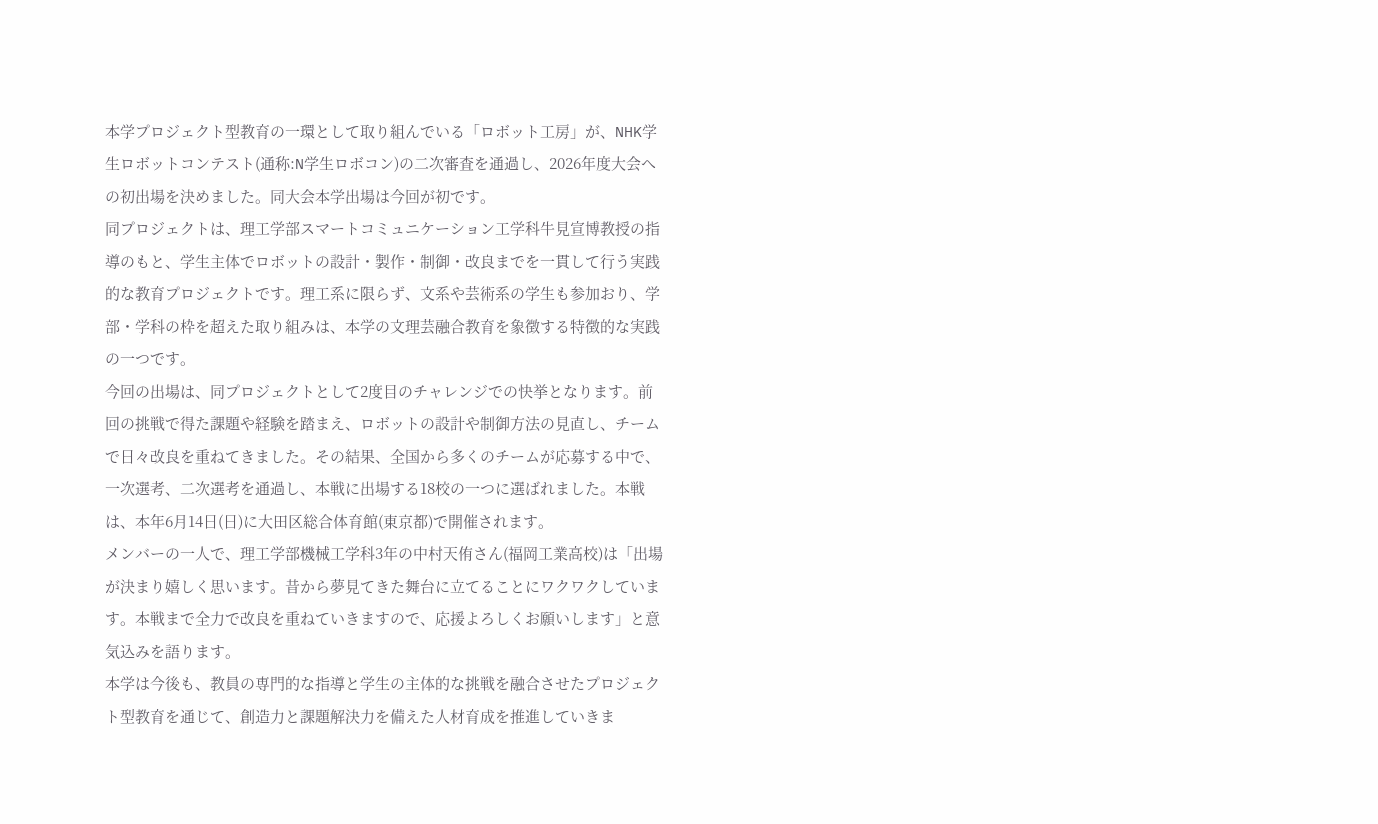本学プロジェクト型教育の一環として取り組んでいる「ロボット工房」が、NHK学生ロボットコンテスト(通称:N学生ロボコン)の二次審査を通過し、2026年度大会への初出場を決めました。同大会本学出場は今回が初です。
同プロジェクトは、理工学部スマートコミュニケーション工学科牛見宣博教授の指導のもと、学生主体でロボットの設計・製作・制御・改良までを一貫して行う実践的な教育プロジェクトです。理工系に限らず、文系や芸術系の学生も参加おり、学部・学科の枠を超えた取り組みは、本学の文理芸融合教育を象徴する特徴的な実践の一つです。
今回の出場は、同プロジェクトとして2度目のチャレンジでの快挙となります。前回の挑戦で得た課題や経験を踏まえ、ロボットの設計や制御方法の見直し、チームで日々改良を重ねてきました。その結果、全国から多くのチームが応募する中で、一次選考、二次選考を通過し、本戦に出場する18校の一つに選ばれました。本戦は、本年6月14日(日)に大田区総合体育館(東京都)で開催されます。
メンバーの一人で、理工学部機械工学科3年の中村天侑さん(福岡工業高校)は「出場が決まり嬉しく思います。昔から夢見てきた舞台に立てることにワクワクしています。本戦まで全力で改良を重ねていきますので、応援よろしくお願いします」と意気込みを語ります。
本学は今後も、教員の専門的な指導と学生の主体的な挑戦を融合させたプロジェクト型教育を通じて、創造力と課題解決力を備えた人材育成を推進していきま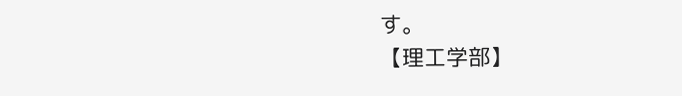す。
【理工学部】